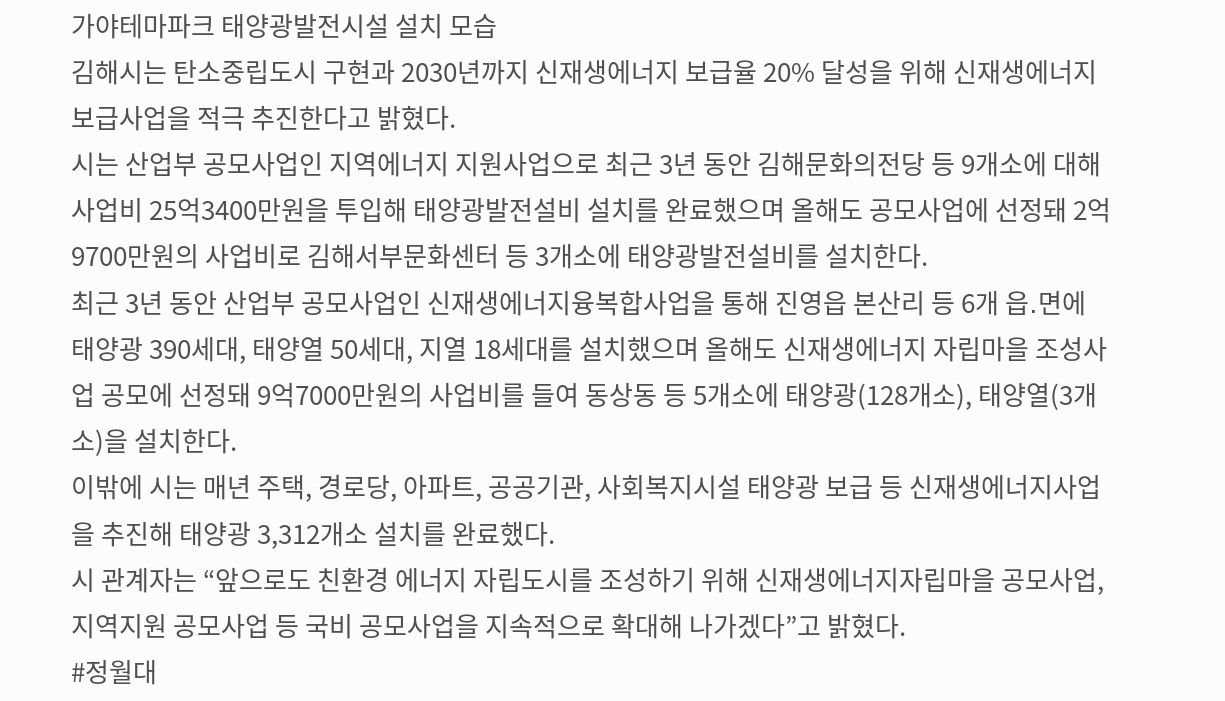가야테마파크 태양광발전시설 설치 모습
김해시는 탄소중립도시 구현과 2030년까지 신재생에너지 보급율 20% 달성을 위해 신재생에너지 보급사업을 적극 추진한다고 밝혔다.
시는 산업부 공모사업인 지역에너지 지원사업으로 최근 3년 동안 김해문화의전당 등 9개소에 대해 사업비 25억3400만원을 투입해 태양광발전설비 설치를 완료했으며 올해도 공모사업에 선정돼 2억9700만원의 사업비로 김해서부문화센터 등 3개소에 태양광발전설비를 설치한다.
최근 3년 동안 산업부 공모사업인 신재생에너지융복합사업을 통해 진영읍 본산리 등 6개 읍․면에 태양광 390세대, 태양열 50세대, 지열 18세대를 설치했으며 올해도 신재생에너지 자립마을 조성사업 공모에 선정돼 9억7000만원의 사업비를 들여 동상동 등 5개소에 태양광(128개소), 태양열(3개소)을 설치한다.
이밖에 시는 매년 주택, 경로당, 아파트, 공공기관, 사회복지시설 태양광 보급 등 신재생에너지사업을 추진해 태양광 3,312개소 설치를 완료했다.
시 관계자는 “앞으로도 친환경 에너지 자립도시를 조성하기 위해 신재생에너지자립마을 공모사업, 지역지원 공모사업 등 국비 공모사업을 지속적으로 확대해 나가겠다”고 밝혔다.
#정월대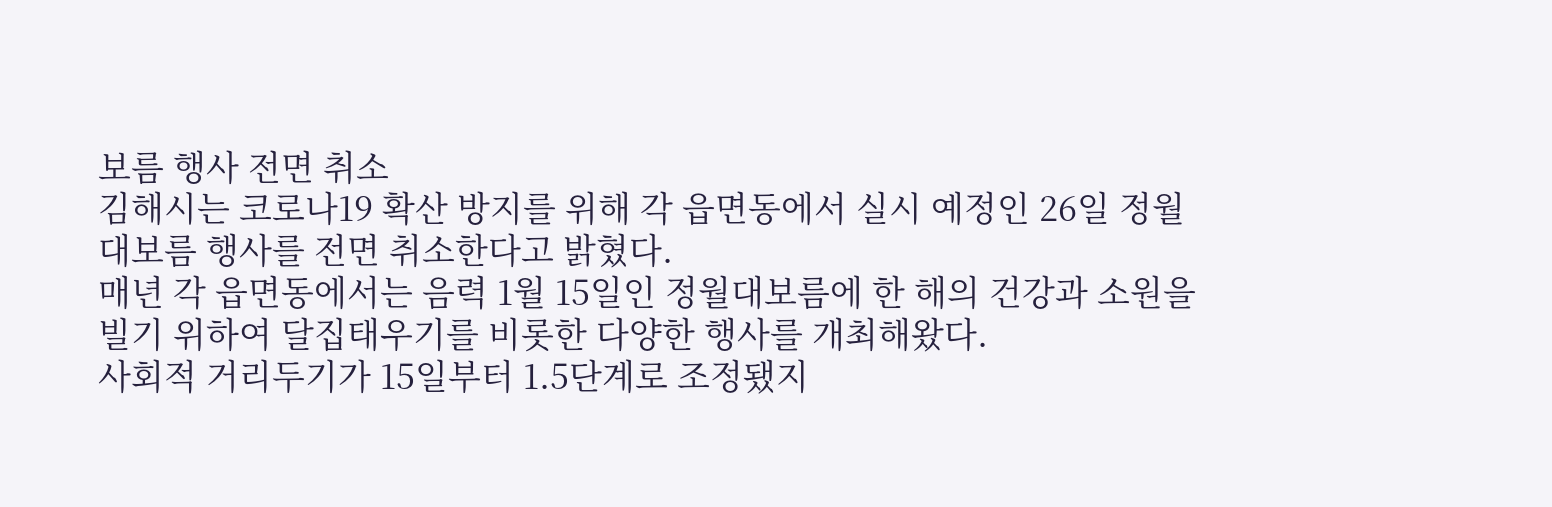보름 행사 전면 취소
김해시는 코로나19 확산 방지를 위해 각 읍면동에서 실시 예정인 26일 정월대보름 행사를 전면 취소한다고 밝혔다.
매년 각 읍면동에서는 음력 1월 15일인 정월대보름에 한 해의 건강과 소원을 빌기 위하여 달집태우기를 비롯한 다양한 행사를 개최해왔다.
사회적 거리두기가 15일부터 1.5단계로 조정됐지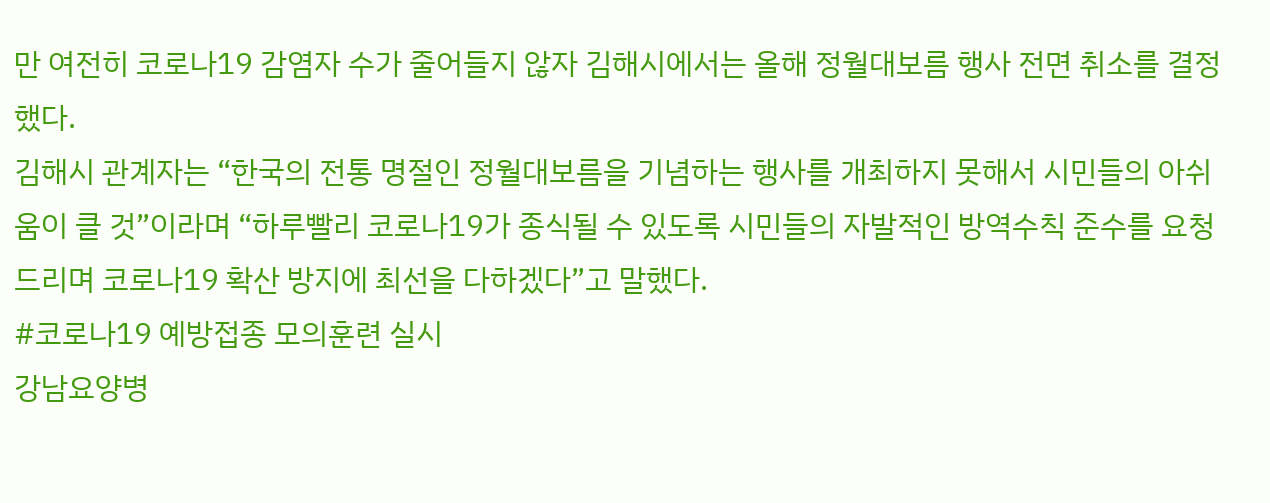만 여전히 코로나19 감염자 수가 줄어들지 않자 김해시에서는 올해 정월대보름 행사 전면 취소를 결정했다.
김해시 관계자는 “한국의 전통 명절인 정월대보름을 기념하는 행사를 개최하지 못해서 시민들의 아쉬움이 클 것”이라며 “하루빨리 코로나19가 종식될 수 있도록 시민들의 자발적인 방역수칙 준수를 요청드리며 코로나19 확산 방지에 최선을 다하겠다”고 말했다.
#코로나19 예방접종 모의훈련 실시
강남요양병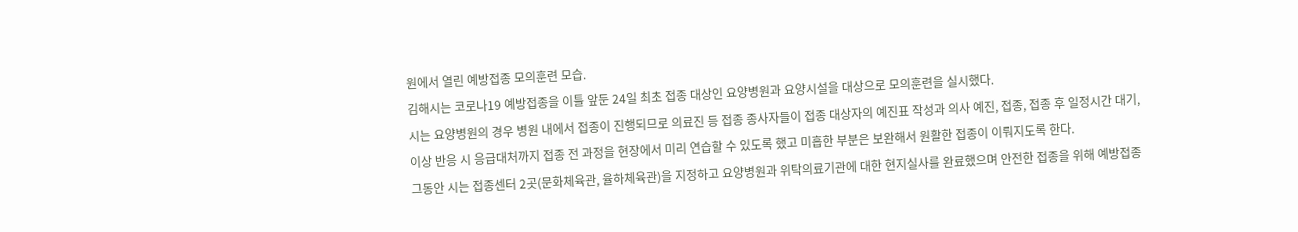원에서 열린 예방접종 모의훈련 모습.
김해시는 코로나19 예방접종을 이틀 앞둔 24일 최초 접종 대상인 요양병원과 요양시설을 대상으로 모의훈련을 실시했다.
시는 요양병원의 경우 병원 내에서 접종이 진행되므로 의료진 등 접종 종사자들이 접종 대상자의 예진표 작성과 의사 예진, 접종, 접종 후 일정시간 대기, 이상 반응 시 응급대처까지 접종 전 과정을 현장에서 미리 연습할 수 있도록 했고 미흡한 부분은 보완해서 원활한 접종이 이뤄지도록 한다.
그동안 시는 접종센터 2곳(문화체육관, 율하체육관)을 지정하고 요양병원과 위탁의료기관에 대한 현지실사를 완료했으며 안전한 접종을 위해 예방접종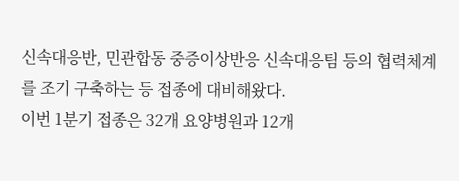신속대응반, 민관합동 중증이상반응 신속대응팀 등의 협력체계를 조기 구축하는 등 접종에 대비해왔다.
이번 1분기 접종은 32개 요양병원과 12개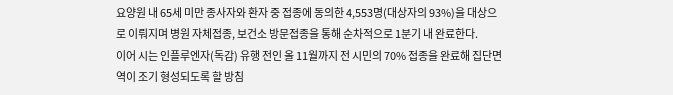요양원 내 65세 미만 종사자와 환자 중 접종에 동의한 4,553명(대상자의 93%)을 대상으로 이뤄지며 병원 자체접종, 보건소 방문접종을 통해 순차적으로 1분기 내 완료한다.
이어 시는 인플루엔자(독감) 유행 전인 올 11월까지 전 시민의 70% 접종을 완료해 집단면역이 조기 형성되도록 할 방침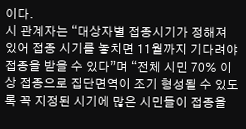이다.
시 관계자는 “대상자별 접종시기가 정해져 있어 접종 시기를 놓치면 11월까지 기다려야 접종을 받을 수 있다”며 “전체 시민 70% 이상 접종으로 집단면역이 조기 형성될 수 있도록 꼭 지정된 시기에 많은 시민들이 접종을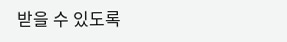받을 수 있도록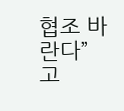협조 바란다”고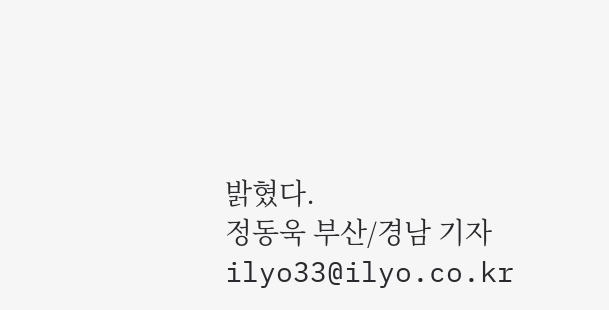밝혔다.
정동욱 부산/경남 기자 ilyo33@ilyo.co.kr